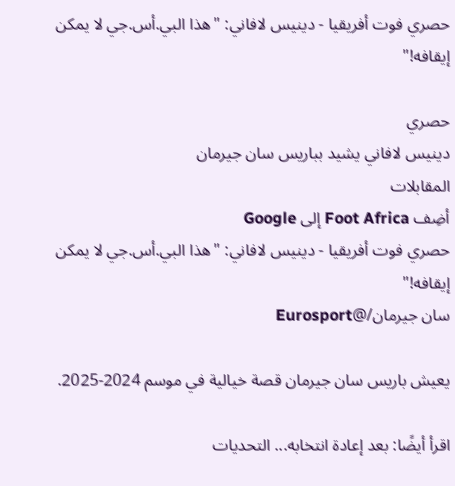حصري فوت أفريقيا - دينيس لافاني: "هذا البي.أس.جي لا يمكن إيقافه!"

حصري
دينيس لافاني يشيد بباريس سان جيرمان
المقابلات
أضِف Foot Africa إلى Google
حصري فوت أفريقيا - دينيس لافاني: "هذا البي.أس.جي لا يمكن إيقافه!"
سان جيرمان/@Eurosport

يعيش باريس سان جيرمان قصة خيالية في موسم 2024-2025.

اقرأ أيضًا: بعد إعادة انتخابه... التحديات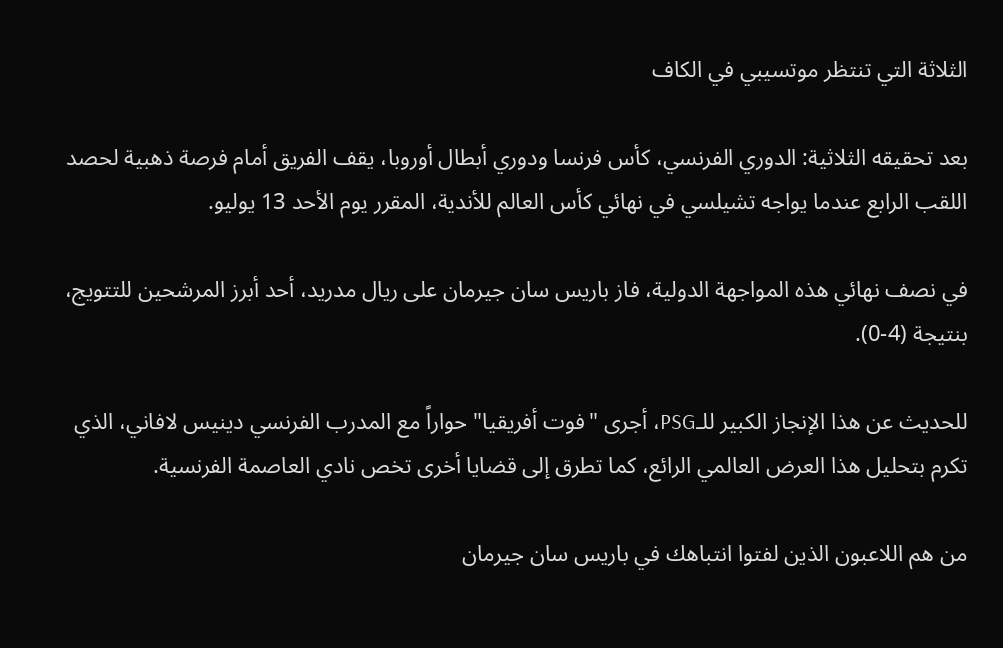الثلاثة التي تنتظر موتسيبي في الكاف

بعد تحقيقه الثلاثية: الدوري الفرنسي، كأس فرنسا ودوري أبطال أوروبا، يقف الفريق أمام فرصة ذهبية لحصد اللقب الرابع عندما يواجه تشيلسي في نهائي كأس العالم للأندية، المقرر يوم الأحد 13 يوليو.

في نصف نهائي هذه المواجهة الدولية، فاز باريس سان جيرمان على ريال مدريد، أحد أبرز المرشحين للتتويج، بنتيجة (4-0).

للحديث عن هذا الإنجاز الكبير للـPSG، أجرى "فوت أفريقيا" حواراً مع المدرب الفرنسي دينيس لافاني، الذي تكرم بتحليل هذا العرض العالمي الرائع، كما تطرق إلى قضايا أخرى تخص نادي العاصمة الفرنسية.

من هم اللاعبون الذين لفتوا انتباهك في باريس سان جيرمان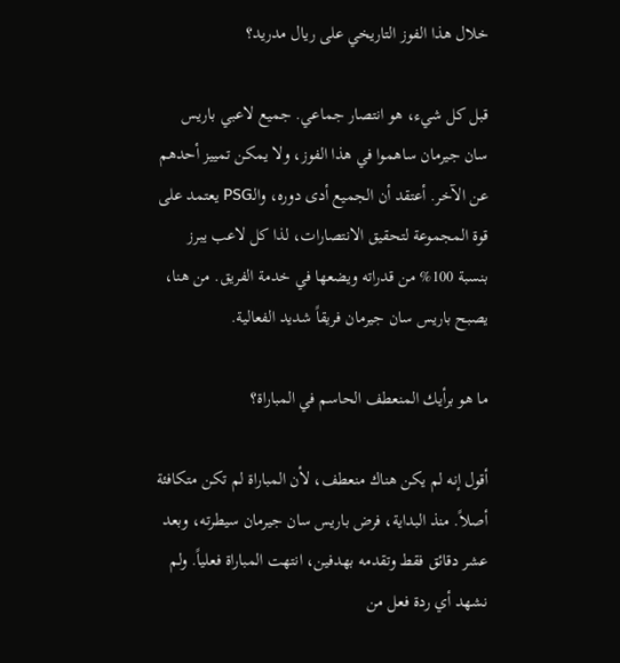خلال هذا الفوز التاريخي على ريال مدريد؟

قبل كل شيء، هو انتصار جماعي. جميع لاعبي باريس سان جيرمان ساهموا في هذا الفوز، ولا يمكن تمييز أحدهم عن الآخر. أعتقد أن الجميع أدى دوره، والـPSG يعتمد على قوة المجموعة لتحقيق الانتصارات، لذا كل لاعب يبرز بنسبة 100% من قدراته ويضعها في خدمة الفريق. من هنا، يصبح باريس سان جيرمان فريقاً شديد الفعالية.

ما هو برأيك المنعطف الحاسم في المباراة؟

أقول إنه لم يكن هناك منعطف، لأن المباراة لم تكن متكافئة أصلاً. منذ البداية، فرض باريس سان جيرمان سيطرته، وبعد عشر دقائق فقط وتقدمه بهدفين، انتهت المباراة فعلياً. ولم نشهد أي ردة فعل من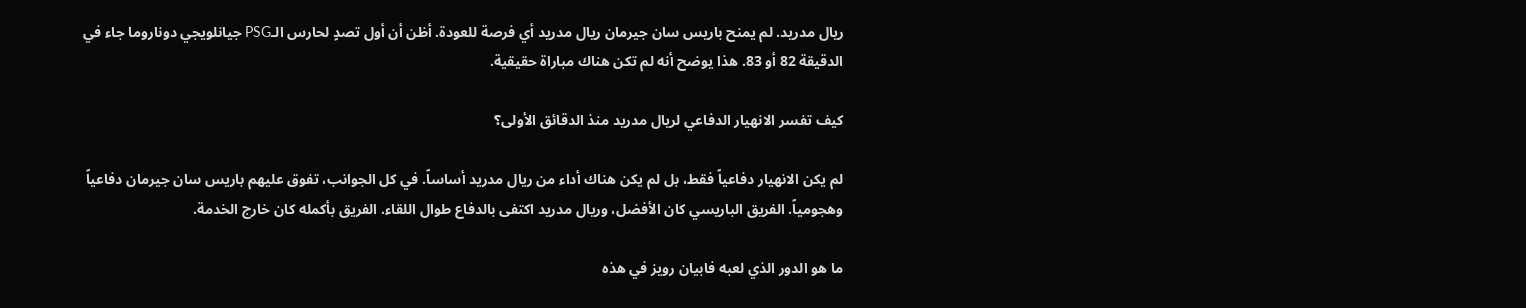ريال مدريد. لم يمنح باريس سان جيرمان ريال مدريد أي فرصة للعودة. أظن أن أول تصدٍ لحارس الـPSG جيانلويجي دوناروما جاء في الدقيقة 82 أو 83. هذا يوضح أنه لم تكن هناك مباراة حقيقية.

كيف تفسر الانهيار الدفاعي لريال مدريد منذ الدقائق الأولى؟

لم يكن الانهيار دفاعياً فقط، بل لم يكن هناك أداء من ريال مدريد أساساً. في كل الجوانب، تفوق عليهم باريس سان جيرمان دفاعياً وهجومياً. الفريق الباريسي كان الأفضل، وريال مدريد اكتفى بالدفاع طوال اللقاء. الفريق بأكمله كان خارج الخدمة.

ما هو الدور الذي لعبه فابيان رويز في هذه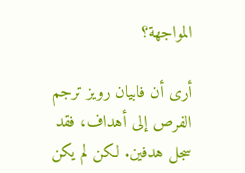المواجهة؟

أرى أن فابيان رويز ترجم الفرص إلى أهداف، فقد سجل هدفين. لكن لم يكن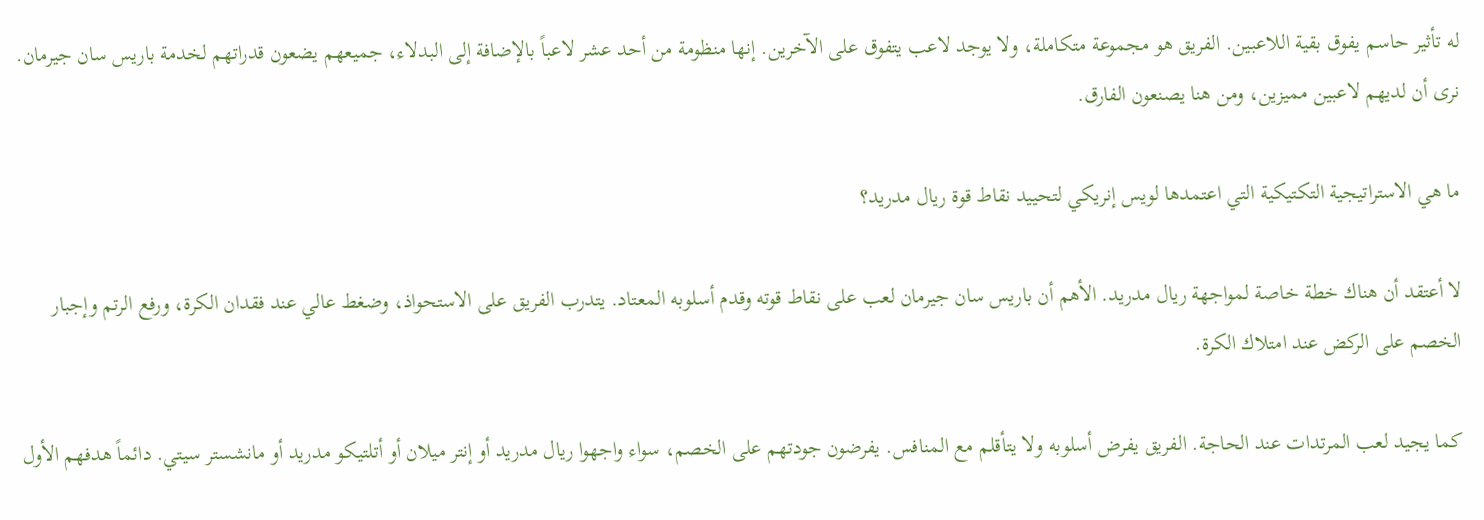له تأثير حاسم يفوق بقية اللاعبين. الفريق هو مجموعة متكاملة، ولا يوجد لاعب يتفوق على الآخرين. إنها منظومة من أحد عشر لاعباً بالإضافة إلى البدلاء، جميعهم يضعون قدراتهم لخدمة باريس سان جيرمان. نرى أن لديهم لاعبين مميزين، ومن هنا يصنعون الفارق.

ما هي الاستراتيجية التكتيكية التي اعتمدها لويس إنريكي لتحييد نقاط قوة ريال مدريد؟

لا أعتقد أن هناك خطة خاصة لمواجهة ريال مدريد. الأهم أن باريس سان جيرمان لعب على نقاط قوته وقدم أسلوبه المعتاد. يتدرب الفريق على الاستحواذ، وضغط عالي عند فقدان الكرة، ورفع الرتم وإجبار الخصم على الركض عند امتلاك الكرة.

كما يجيد لعب المرتدات عند الحاجة. الفريق يفرض أسلوبه ولا يتأقلم مع المنافس. يفرضون جودتهم على الخصم، سواء واجهوا ريال مدريد أو إنتر ميلان أو أتلتيكو مدريد أو مانشستر سيتي. دائماً هدفهم الأول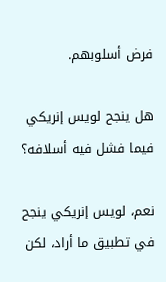فرض أسلوبهم.

هل ينجح لويس إنريكي فيما فشل فيه أسلافه؟

نعم، لويس إنريكي ينجح في تطبيق ما أراد، لكن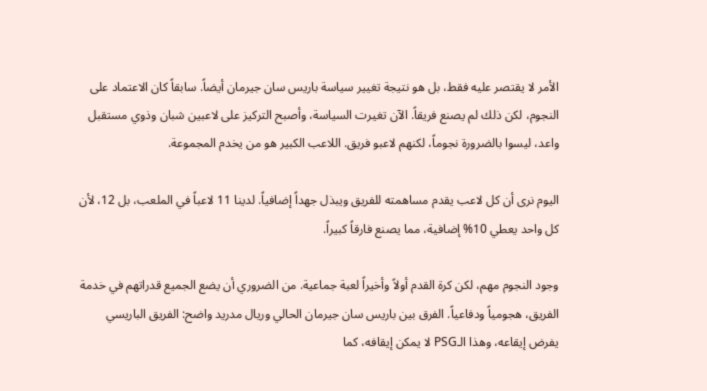الأمر لا يقتصر عليه فقط، بل هو نتيجة تغيير سياسة باريس سان جيرمان أيضاً. سابقاً كان الاعتماد على النجوم، لكن ذلك لم يصنع فريقاً. الآن تغيرت السياسة، وأصبح التركيز على لاعبين شبان وذوي مستقبل واعد، ليسوا بالضرورة نجوماً، لكنهم لاعبو فريق. اللاعب الكبير هو من يخدم المجموعة.

اليوم نرى أن كل لاعب يقدم مساهمته للفريق ويبذل جهداً إضافياً. لدينا 11 لاعباً في الملعب، بل 12، لأن كل واحد يعطي 10% إضافية، مما يصنع فارقاً كبيراً.

وجود النجوم مهم، لكن كرة القدم أولاً وأخيراً لعبة جماعية. من الضروري أن يضع الجميع قدراتهم في خدمة الفريق، هجومياً ودفاعياً. الفرق بين باريس سان جيرمان الحالي وريال مدريد واضح: الفريق الباريسي يفرض إيقاعه، وهذا الـPSG لا يمكن إيقافه، كما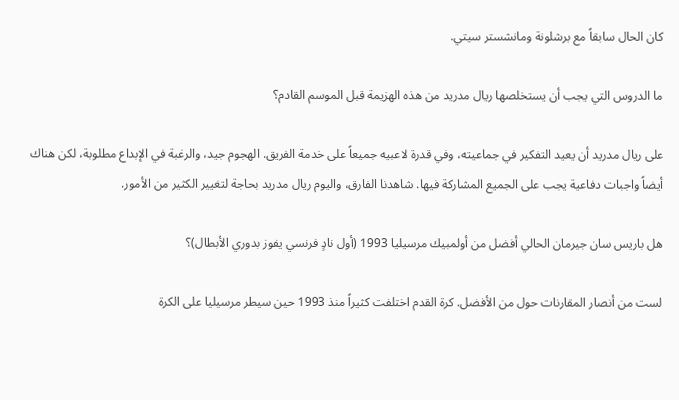كان الحال سابقاً مع برشلونة ومانشستر سيتي.

ما الدروس التي يجب أن يستخلصها ريال مدريد من هذه الهزيمة قبل الموسم القادم؟

على ريال مدريد أن يعيد التفكير في جماعيته، وفي قدرة لاعبيه جميعاً على خدمة الفريق. الهجوم جيد، والرغبة في الإبداع مطلوبة، لكن هناك أيضاً واجبات دفاعية يجب على الجميع المشاركة فيها. شاهدنا الفارق، واليوم ريال مدريد بحاجة لتغيير الكثير من الأمور.

هل باريس سان جيرمان الحالي أفضل من أولمبيك مرسيليا 1993 (أول نادٍ فرنسي يفوز بدوري الأبطال)؟

لست من أنصار المقارنات حول من الأفضل. كرة القدم اختلفت كثيراً منذ 1993 حين سيطر مرسيليا على الكرة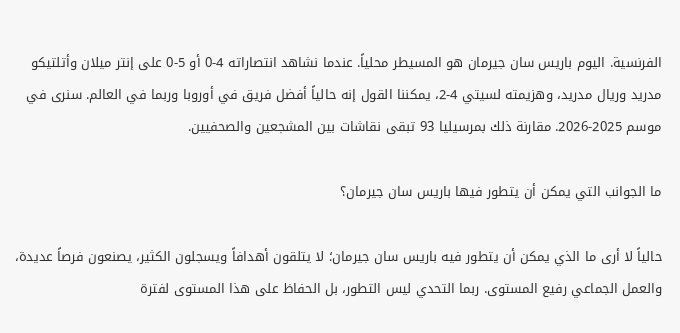الفرنسية. اليوم باريس سان جيرمان هو المسيطر محلياً. عندما نشاهد انتصاراته 4-0 أو 5-0 على إنتر ميلان وأتلتيكو مدريد وريال مدريد، وهزيمته لسيتي 4-2، يمكننا القول إنه حالياً أفضل فريق في أوروبا وربما في العالم. سنرى في موسم 2025-2026. مقارنة ذلك بمرسيليا 93 تبقى نقاشات بين المشجعين والصحفيين.

ما الجوانب التي يمكن أن يتطور فيها باريس سان جيرمان؟

حالياً لا أرى ما الذي يمكن أن يتطور فيه باريس سان جيرمان؛ لا يتلقون أهدافاً ويسجلون الكثير، يصنعون فرصاً عديدة، والعمل الجماعي رفيع المستوى. ربما التحدي ليس التطور، بل الحفاظ على هذا المستوى لفترة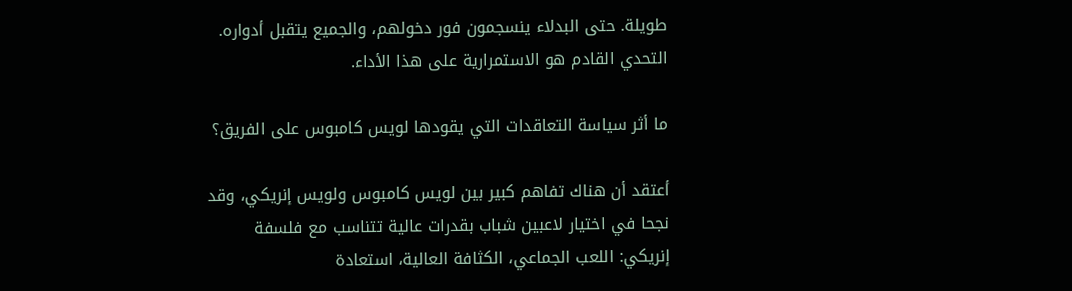طويلة. حتى البدلاء ينسجمون فور دخولهم، والجميع يتقبل أدواره. التحدي القادم هو الاستمرارية على هذا الأداء.

ما أثر سياسة التعاقدات التي يقودها لويس كامبوس على الفريق؟

أعتقد أن هناك تفاهم كبير بين لويس كامبوس ولويس إنريكي، وقد نجحا في اختيار لاعبين شباب بقدرات عالية تتناسب مع فلسفة إنريكي: اللعب الجماعي، الكثافة العالية، استعادة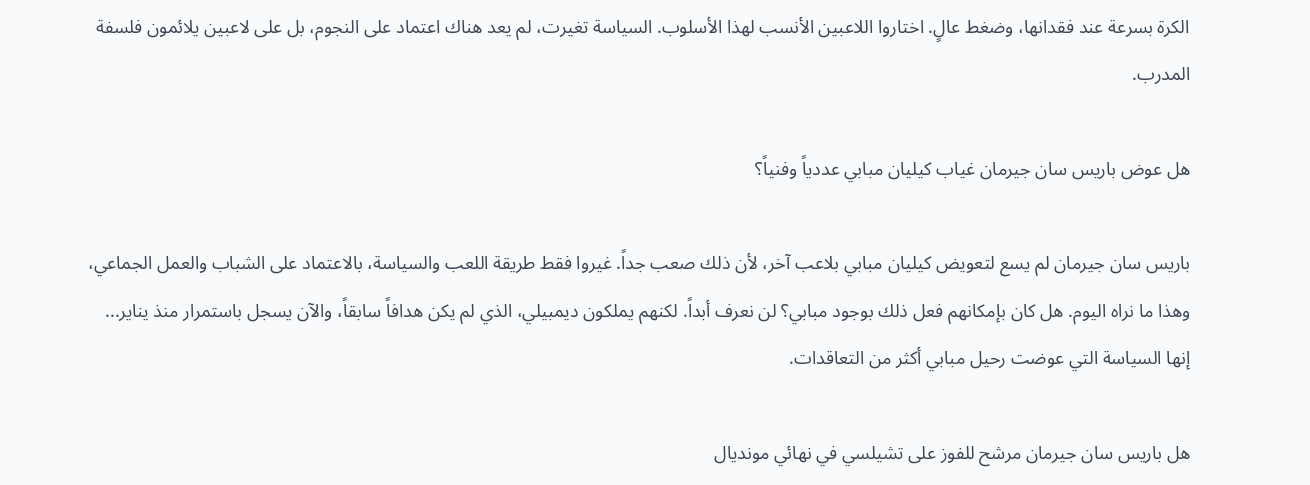الكرة بسرعة عند فقدانها، وضغط عالٍ. اختاروا اللاعبين الأنسب لهذا الأسلوب. السياسة تغيرت، لم يعد هناك اعتماد على النجوم، بل على لاعبين يلائمون فلسفة المدرب.

هل عوض باريس سان جيرمان غياب كيليان مبابي عددياً وفنياً؟

باريس سان جيرمان لم يسع لتعويض كيليان مبابي بلاعب آخر، لأن ذلك صعب جداً. غيروا فقط طريقة اللعب والسياسة، بالاعتماد على الشباب والعمل الجماعي، وهذا ما نراه اليوم. هل كان بإمكانهم فعل ذلك بوجود مبابي؟ لن نعرف أبداً. لكنهم يملكون ديمبيلي، الذي لم يكن هدافاً سابقاً، والآن يسجل باستمرار منذ يناير... إنها السياسة التي عوضت رحيل مبابي أكثر من التعاقدات.

هل باريس سان جيرمان مرشح للفوز على تشيلسي في نهائي مونديال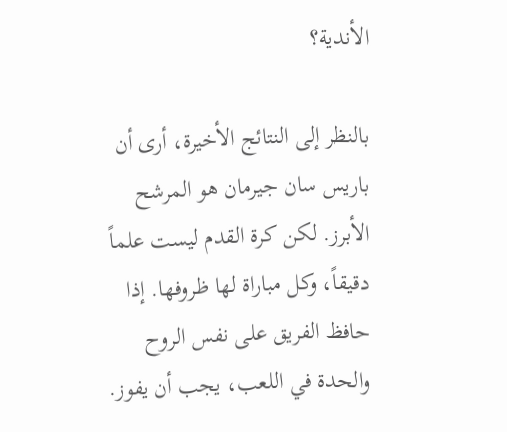الأندية؟

بالنظر إلى النتائج الأخيرة، أرى أن باريس سان جيرمان هو المرشح الأبرز. لكن كرة القدم ليست علماً دقيقاً، وكل مباراة لها ظروفها. إذا حافظ الفريق على نفس الروح والحدة في اللعب، يجب أن يفوز.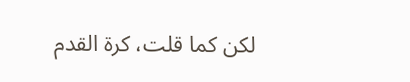لكن كما قلت، كرة القدم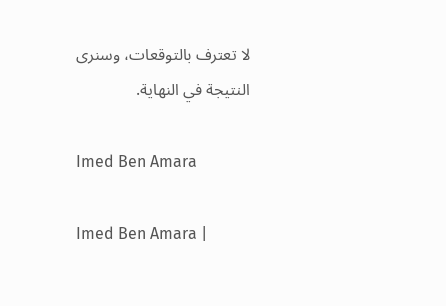لا تعترف بالتوقعات، وسنرى النتيجة في النهاية.

Imed Ben Amara

Imed Ben Amara |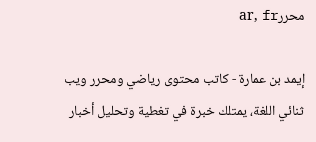محررar, fr

إيمد بن عمارة - كاتب محتوى رياضي ومحرر ويب ثنائي اللغة، يمتلك خبرة في تغطية وتحليل أخبار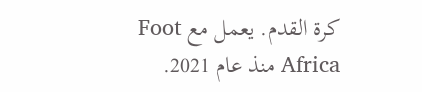كرة القدم. يعمل مع Foot Africa منذ عام 2021.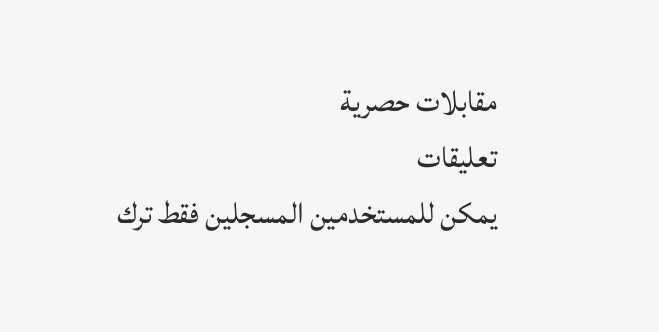مقابلات حصرية
تعليقات
يمكن للمستخدمين المسجلين فقط ترك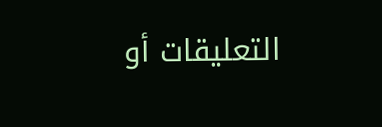التعليقات أو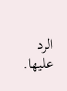الرد عليها.